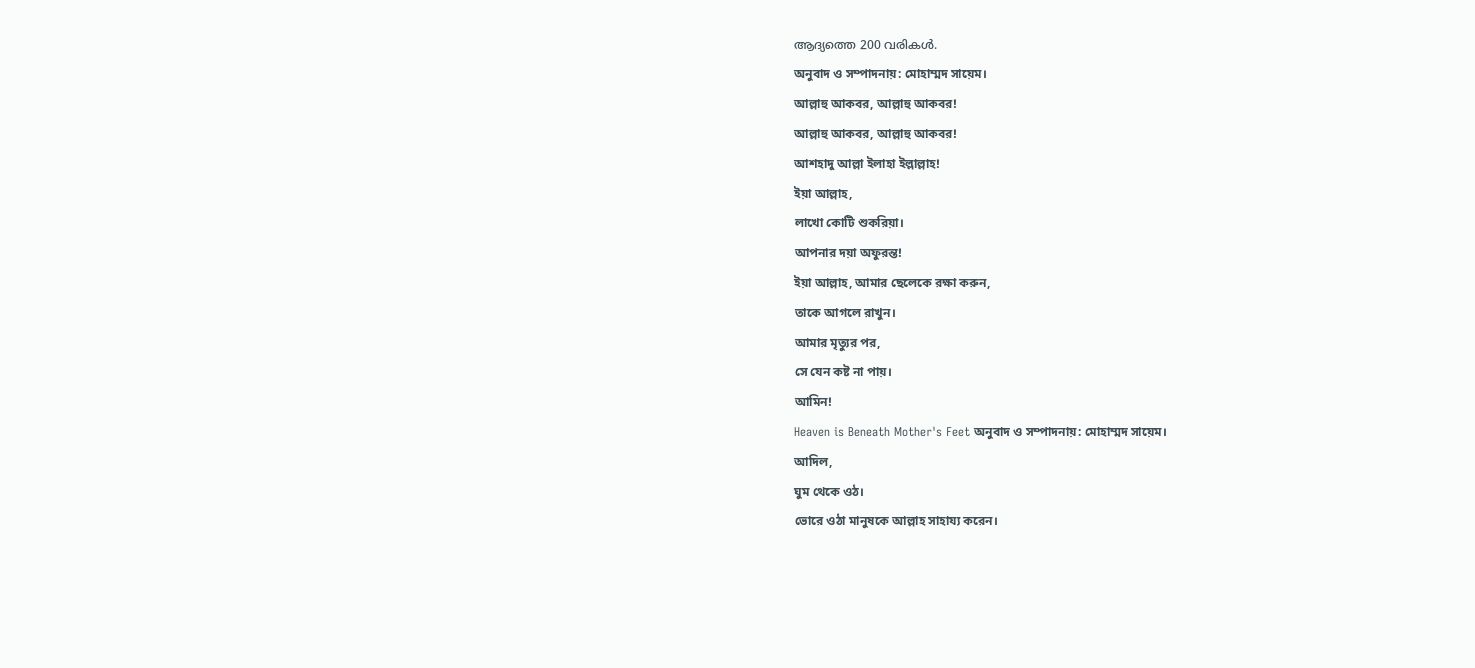ആദ്യത്തെ 200 വരികൾ.
অনুবাদ ও সম্পাদনায়: মোহাম্মদ সায়েম।
আল্লাহু আকবর, আল্লাহু আকবর!
আল্লাহু আকবর, আল্লাহু আকবর!
আশহাদু আল্লা ইলাহা ইল্লাল্লাহ!
ইয়া আল্লাহ,
লাখো কোটি শুকরিয়া।
আপনার দয়া অফুরন্ত!
ইয়া আল্লাহ, আমার ছেলেকে রক্ষা করুন,
তাকে আগলে রাখুন।
আমার মৃত্যুর পর,
সে যেন কষ্ট না পায়।
আমিন!
Heaven is Beneath Mother's Feet অনুবাদ ও সম্পাদনায়: মোহাম্মদ সায়েম।
আদিল,
ঘুম থেকে ওঠ।
ভোরে ওঠা মানুষকে আল্লাহ সাহায্য করেন।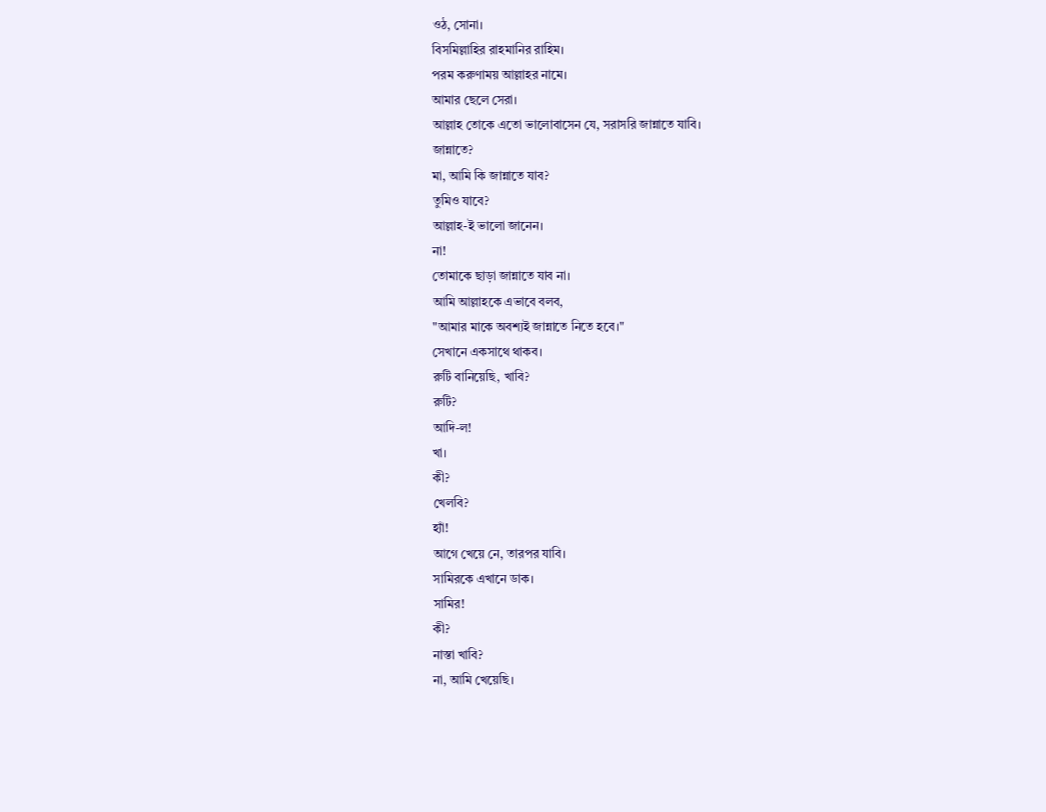ওঠ, সোনা।
বিসমিল্লাহির রাহমানির রাহিম।
পরম করুণাময় আল্লাহর নামে।
আমার ছেলে সেরা।
আল্লাহ তোকে এতো ভালোবাসেন যে, সরাসরি জান্নাতে যাবি।
জান্নাতে?
মা, আমি কি জান্নাতে যাব?
তুমিও যাবে?
আল্লাহ-ই ভালো জানেন।
না!
তোমাকে ছাড়া জান্নাতে যাব না।
আমি আল্লাহকে এভাবে বলব,
"আমার মাকে অবশ্যই জান্নাতে নিতে হবে।"
সেখানে একসাথে থাকব।
রুটি বানিয়েছি, খাবি?
রুটি?
আদি-ল!
খা।
কী?
খেলবি?
হ্যাঁ!
আগে খেয়ে নে, তারপর যাবি।
সামিরকে এখানে ডাক।
সামির!
কী?
নাস্তা খাবি?
না, আমি খেয়েছি।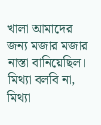খালা আমাদের জন্য মজার মজার নাস্তা বানিয়েছিল।
মিথ্যা বলবি না, মিথ্যা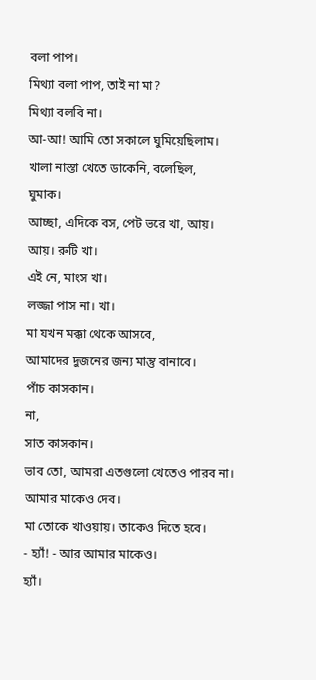বলা পাপ।
মিথ্যা বলা পাপ, তাই না মা?
মিথ্যা বলবি না।
আ-আ! আমি তো সকালে ঘুমিয়েছিলাম।
খালা নাস্তা খেতে ডাকেনি, বলেছিল,
ঘুমাক।
আচ্ছা, এদিকে বস, পেট ভরে খা, আয়।
আয়। রুটি খা।
এই নে, মাংস খা।
লজ্জা পাস না। খা।
মা যখন মক্কা থেকে আসবে,
আমাদের দুজনের জন্য মান্তু বানাবে।
পাঁচ কাসকান।
না,
সাত কাসকান।
ভাব তো, আমরা এতগুলো খেতেও পারব না।
আমার মাকেও দেব।
মা তোকে খাওয়ায়। তাকেও দিতে হবে।
- হ্যাঁ! - আর আমার মাকেও।
হ্যাঁ।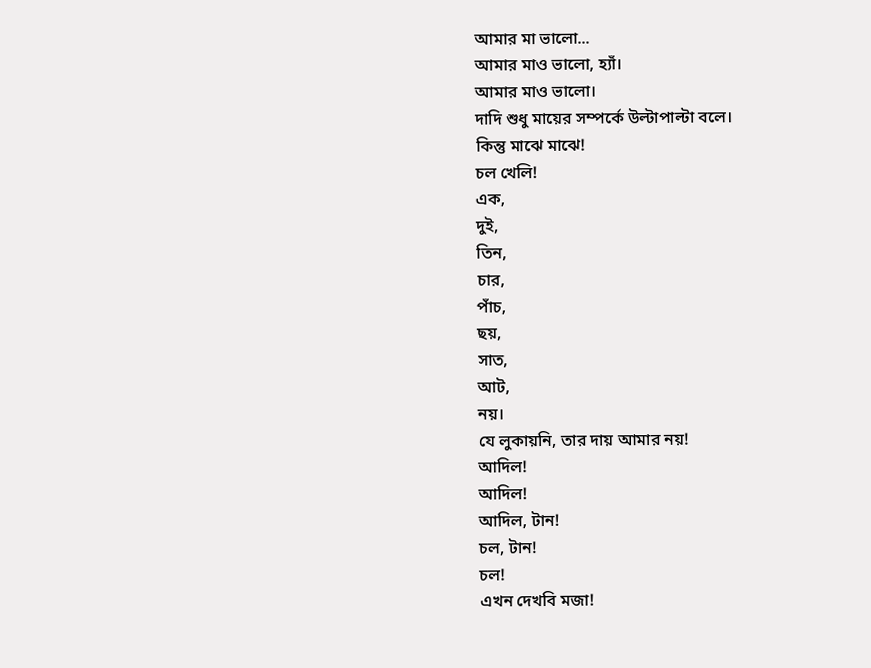আমার মা ভালো...
আমার মাও ভালো, হ্যাঁ।
আমার মাও ভালো।
দাদি শুধু মায়ের সম্পর্কে উল্টাপাল্টা বলে।
কিন্তু মাঝে মাঝে!
চল খেলি!
এক,
দুই,
তিন,
চার,
পাঁচ,
ছয়,
সাত,
আট,
নয়।
যে লুকায়নি, তার দায় আমার নয়!
আদিল!
আদিল!
আদিল, টান!
চল, টান!
চল!
এখন দেখবি মজা!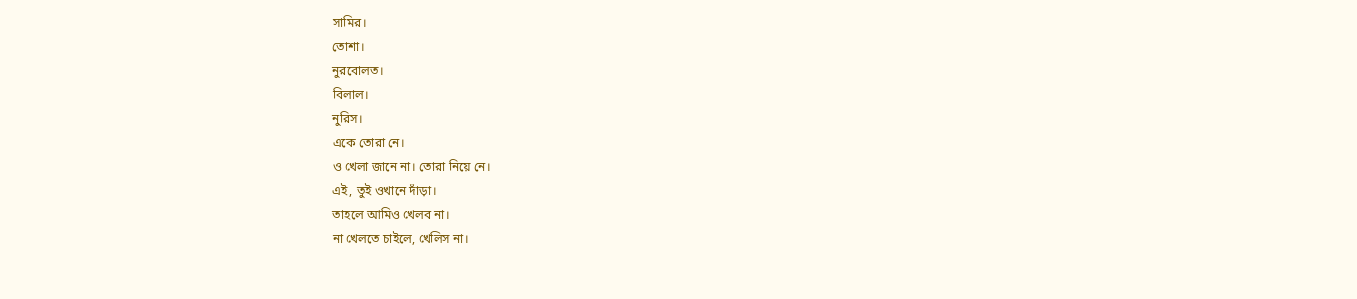সামির।
তোশা।
নুরবোলত।
বিলাল।
নুরিস।
একে তোরা নে।
ও খেলা জানে না। তোরা নিয়ে নে।
এই, তুই ওখানে দাঁড়া।
তাহলে আমিও খেলব না।
না খেলতে চাইলে, খেলিস না।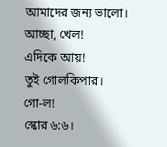আমাদের জন্য ভালো।
আচ্ছা, খেল!
এদিকে আয়!
তুই গোলকিপার।
গো-ল!
স্কোর ৬:৬।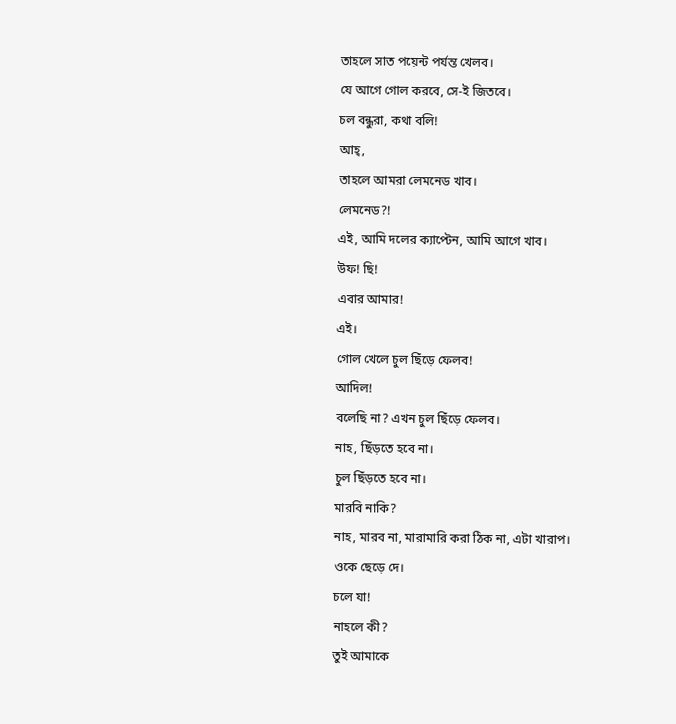তাহলে সাত পয়েন্ট পর্যন্ত খেলব।
যে আগে গোল করবে, সে-ই জিতবে।
চল বন্ধুরা, কথা বলি!
আহ্,
তাহলে আমরা লেমনেড খাব।
লেমনেড?!
এই, আমি দলের ক্যাপ্টেন, আমি আগে খাব।
উফ! ছি!
এবার আমার!
এই।
গোল খেলে চুল ছিঁড়ে ফেলব!
আদিল!
বলেছি না? এখন চুল ছিঁড়ে ফেলব।
নাহ, ছিঁড়তে হবে না।
চুল ছিঁড়তে হবে না।
মারবি নাকি?
নাহ, মারব না, মারামারি করা ঠিক না, এটা খারাপ।
ওকে ছেড়ে দে।
চলে যা!
নাহলে কী?
তুই আমাকে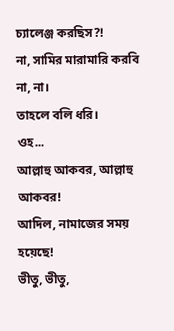চ্যালেঞ্জ করছিস?!
না, সামির মারামারি করবি না, না।
তাহলে বলি ধরি।
ওহ...
আল্লাহু আকবর, আল্লাহু আকবর!
আদিল, নামাজের সময় হয়েছে!
ভীতু, ভীতু,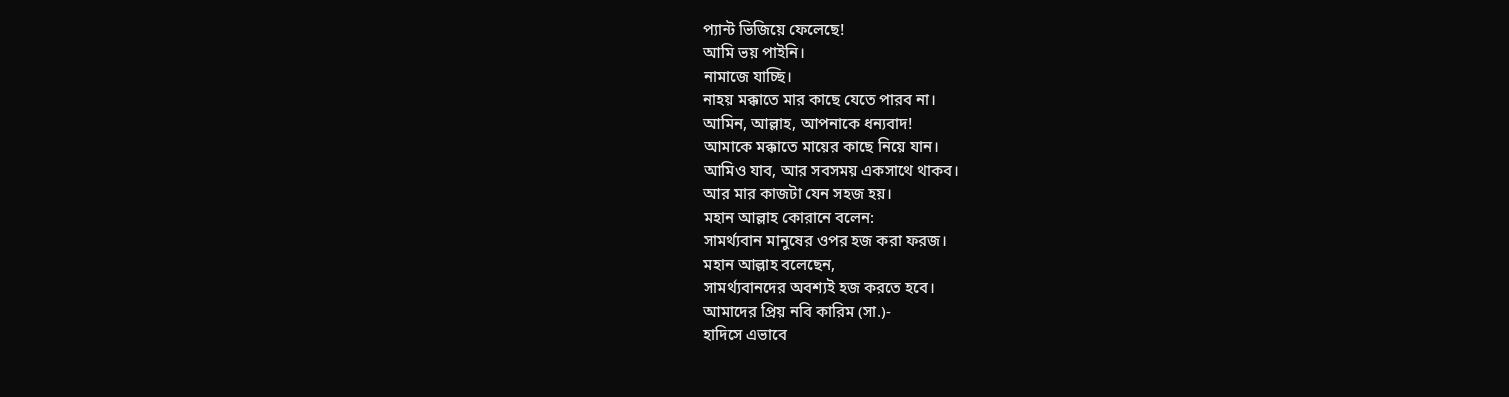প্যান্ট ভিজিয়ে ফেলেছে!
আমি ভয় পাইনি।
নামাজে যাচ্ছি।
নাহয় মক্কাতে মার কাছে যেতে পারব না।
আমিন, আল্লাহ, আপনাকে ধন্যবাদ!
আমাকে মক্কাতে মায়ের কাছে নিয়ে যান।
আমিও যাব, আর সবসময় একসাথে থাকব।
আর মার কাজটা যেন সহজ হয়।
মহান আল্লাহ কোরানে বলেন:
সামর্থ্যবান মানুষের ওপর হজ করা ফরজ।
মহান আল্লাহ বলেছেন,
সামর্থ্যবানদের অবশ্যই হজ করতে হবে।
আমাদের প্রিয় নবি কারিম (সা.)-
হাদিসে এভাবে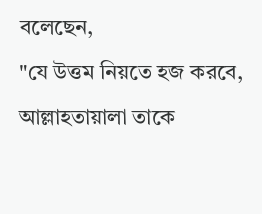বলেছেন,
"যে উত্তম নিয়তে হজ করবে,
আল্লাহতায়ালা তাকে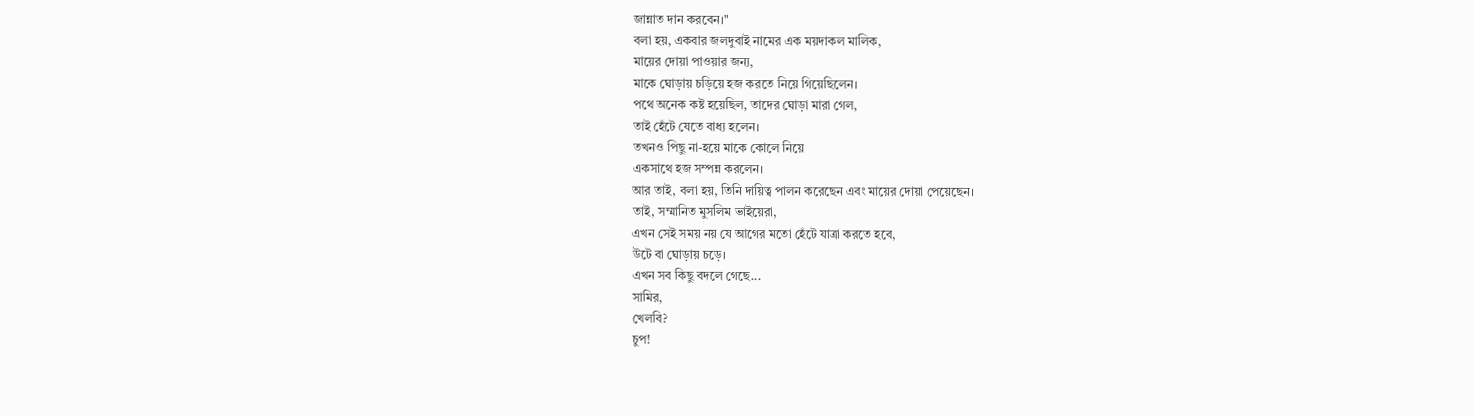জান্নাত দান করবেন।"
বলা হয়, একবার জলদুবাই নামের এক ময়দাকল মালিক,
মায়ের দোয়া পাওয়ার জন্য,
মাকে ঘোড়ায় চড়িয়ে হজ করতে নিয়ে গিয়েছিলেন।
পথে অনেক কষ্ট হয়েছিল, তাদের ঘোড়া মারা গেল,
তাই হেঁটে যেতে বাধ্য হলেন।
তখনও পিছু না-হয়ে মাকে কোলে নিয়ে
একসাথে হজ সম্পন্ন করলেন।
আর তাই, বলা হয়, তিনি দায়িত্ব পালন করেছেন এবং মায়ের দোয়া পেয়েছেন।
তাই, সম্মানিত মুসলিম ভাইয়েরা,
এখন সেই সময় নয় যে আগের মতো হেঁটে যাত্রা করতে হবে,
উটে বা ঘোড়ায় চড়ে।
এখন সব কিছু বদলে গেছে...
সামির,
খেলবি?
চুপ!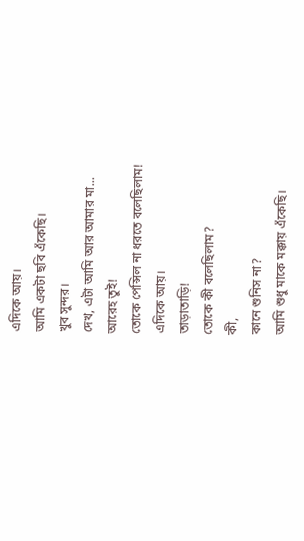এদিকে আয়।
আমি একটা ছবি এঁকেছি।
খুব সুন্দর।
দেখ, এটা আমি আর আমার মা...
আরেহ তুই!
তোকে পেন্সিল না ধরতে বলেছিলাম!
এদিকে আয়।
তাড়াতাড়ি!
তোকে কী বলেছিলাম?
কী,
কানে শুনিস না?
আমি শুধু মাকে মক্কায় এঁকেছি।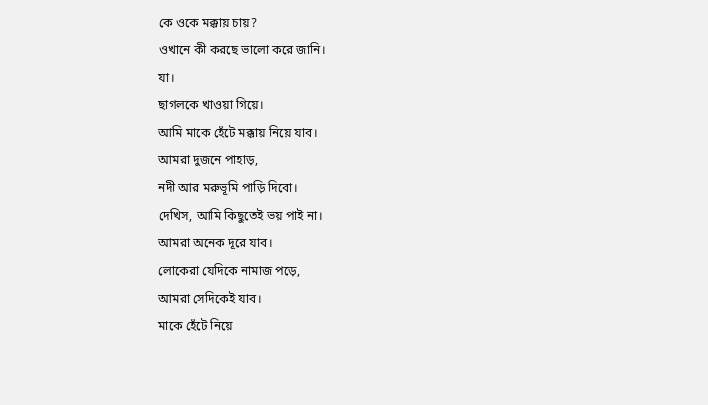কে ওকে মক্কায় চায়?
ওখানে কী করছে ভালো করে জানি।
যা।
ছাগলকে খাওয়া গিয়ে।
আমি মাকে হেঁটে মক্কায় নিয়ে যাব।
আমরা দুজনে পাহাড়,
নদী আর মরুভূমি পাড়ি দিবো।
দেখিস, আমি কিছুতেই ভয় পাই না।
আমরা অনেক দূরে যাব।
লোকেরা যেদিকে নামাজ পড়ে,
আমরা সেদিকেই যাব।
মাকে হেঁটে নিয়ে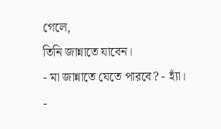গেলে,
তিনি জান্নাতে যাবেন।
- মা জান্নাতে যেতে পারবে? - হ্যাঁ।
-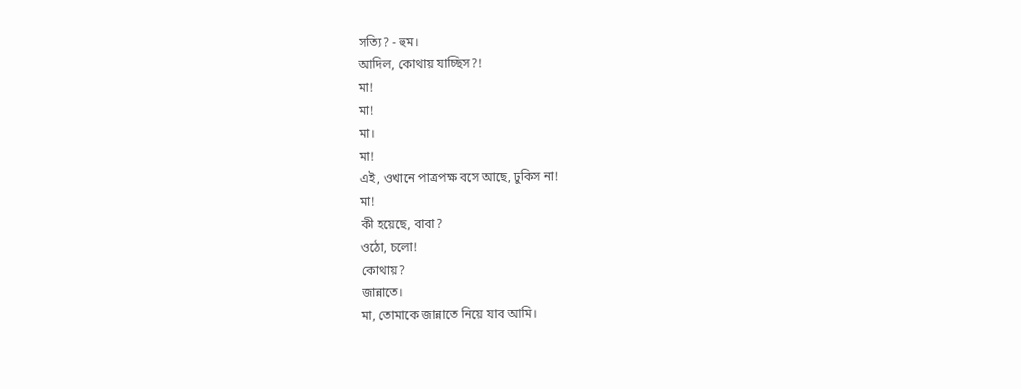সত্যি? - হুম।
আদিল, কোথায় যাচ্ছিস?!
মা!
মা!
মা।
মা!
এই, ওখানে পাত্রপক্ষ বসে আছে, ঢুকিস না!
মা!
কী হয়েছে, বাবা?
ওঠো, চলো!
কোথায়?
জান্নাতে।
মা, তোমাকে জান্নাতে নিয়ে যাব আমি।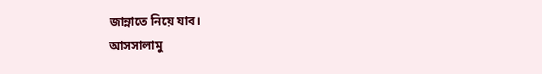জান্নাতে নিয়ে যাব।
আসসালামু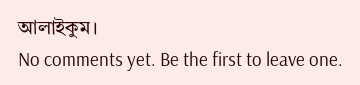আলাইকুম।
No comments yet. Be the first to leave one.